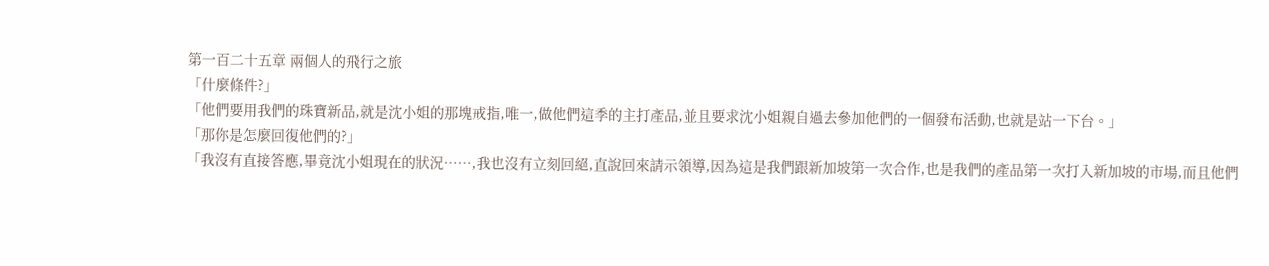第一百二十五章 兩個人的飛行之旅
「什麼條件?」
「他們要用我們的珠寶新品,就是沈小姐的那塊戒指,唯一,做他們這季的主打產品,並且要求沈小姐親自過去參加他們的一個發布活動,也就是站一下台。」
「那你是怎麼回復他們的?」
「我沒有直接答應,畢竟沈小姐現在的狀況……,我也沒有立刻回絕,直說回來請示領導,因為這是我們跟新加坡第一次合作,也是我們的產品第一次打入新加坡的市場,而且他們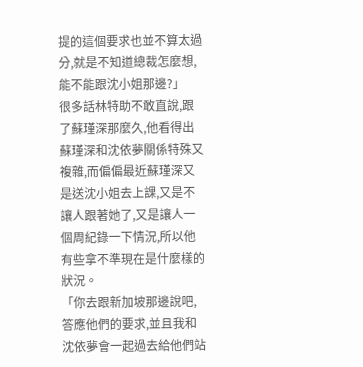提的這個要求也並不算太過分,就是不知道總裁怎麼想,能不能跟沈小姐那邊?」
很多話林特助不敢直說,跟了蘇瑾深那麼久,他看得出蘇瑾深和沈依夢關係特殊又複雜,而偏偏最近蘇瑾深又是送沈小姐去上課,又是不讓人跟著她了,又是讓人一個周紀錄一下情況,所以他有些拿不準現在是什麼樣的狀況。
「你去跟新加坡那邊說吧,答應他們的要求,並且我和沈依夢會一起過去給他們站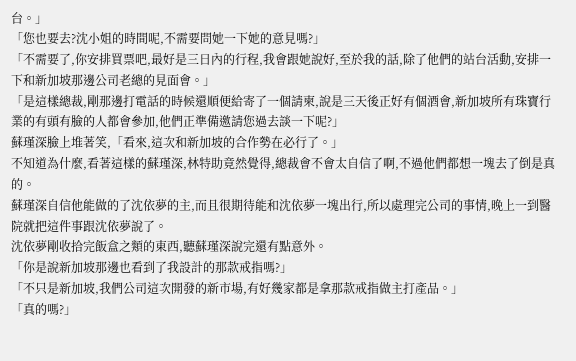台。」
「您也要去?沈小姐的時間呢,不需要問她一下她的意見嗎?」
「不需要了,你安排買票吧,最好是三日內的行程,我會跟她說好,至於我的話,除了他們的站台活動,安排一下和新加坡那邊公司老總的見面會。」
「是這樣總裁,剛那邊打電話的時候還順便給寄了一個請柬,說是三天後正好有個酒會,新加坡所有珠寶行業的有頭有臉的人都會參加,他們正準備邀請您過去談一下呢?」
蘇瑾深臉上堆著笑,「看來,這次和新加坡的合作勢在必行了。」
不知道為什麼,看著這樣的蘇瑾深,林特助竟然覺得,總裁會不會太自信了啊,不過他們都想一塊去了倒是真的。
蘇瑾深自信他能做的了沈依夢的主,而且很期待能和沈依夢一塊出行,所以處理完公司的事情,晚上一到醫院就把這件事跟沈依夢說了。
沈依夢剛收拾完飯盒之類的東西,聽蘇瑾深說完還有點意外。
「你是說新加坡那邊也看到了我設計的那款戒指嗎?」
「不只是新加坡,我們公司這次開發的新市場,有好幾家都是拿那款戒指做主打產品。」
「真的嗎?」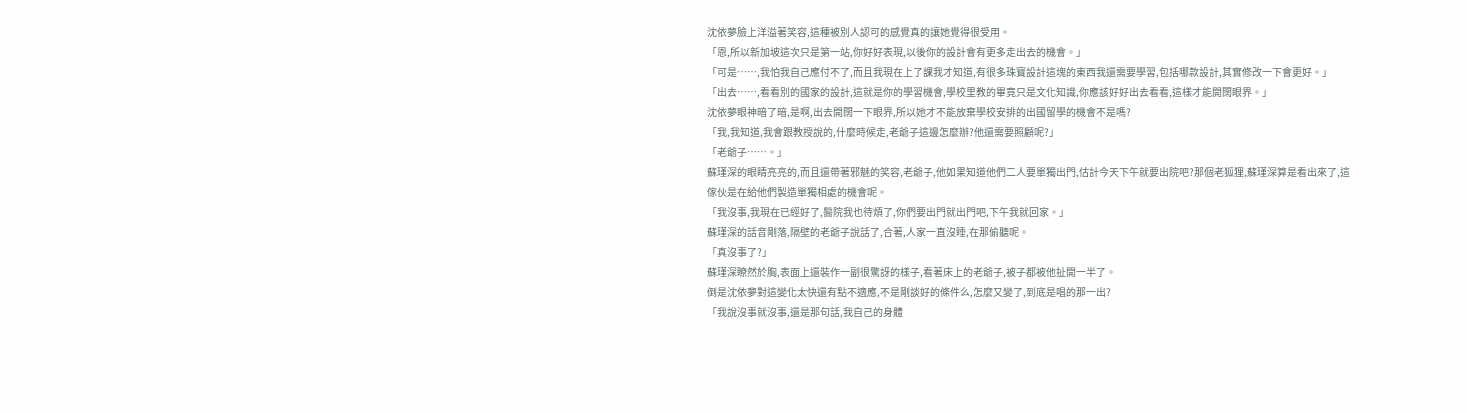沈依夢臉上洋溢著笑容,這種被別人認可的感覺真的讓她覺得很受用。
「恩,所以新加坡這次只是第一站,你好好表現,以後你的設計會有更多走出去的機會。」
「可是……,我怕我自己應付不了,而且我現在上了課我才知道,有很多珠寶設計這塊的東西我還需要學習,包括哪款設計,其實修改一下會更好。」
「出去……,看看別的國家的設計,這就是你的學習機會,學校里教的畢竟只是文化知識,你應該好好出去看看,這樣才能開闊眼界。」
沈依夢眼神暗了暗,是啊,出去開闊一下眼界,所以她才不能放棄學校安排的出國留學的機會不是嗎?
「我,我知道,我會跟教授說的,什麼時候走,老爺子這邊怎麼辦?他還需要照顧呢?」
「老爺子……。」
蘇瑾深的眼睛亮亮的,而且還帶著邪魅的笑容,老爺子,他如果知道他們二人要單獨出門,估計今天下午就要出院吧?那個老狐狸,蘇瑾深算是看出來了,這傢伙是在給他們製造單獨相處的機會呢。
「我沒事,我現在已經好了,醫院我也待煩了,你們要出門就出門吧,下午我就回家。」
蘇瑾深的話音剛落,隔壁的老爺子說話了,合著,人家一直沒睡,在那偷聽呢。
「真沒事了?」
蘇瑾深瞭然於胸,表面上還裝作一副很驚訝的樣子,看著床上的老爺子,被子都被他扯開一半了。
倒是沈依夢對這變化太快還有點不適應,不是剛談好的條件么,怎麼又變了,到底是唱的那一出?
「我說沒事就沒事,還是那句話,我自己的身體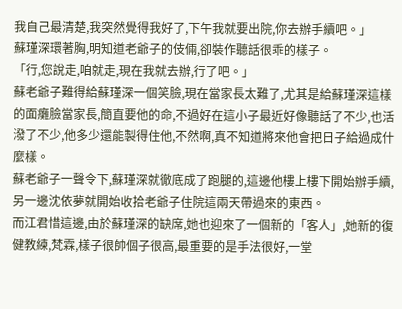我自己最清楚,我突然覺得我好了,下午我就要出院,你去辦手續吧。」
蘇瑾深環著胸,明知道老爺子的伎倆,卻裝作聽話很乖的樣子。
「行,您說走,咱就走,現在我就去辦,行了吧。」
蘇老爺子難得給蘇瑾深一個笑臉,現在當家長太難了,尤其是給蘇瑾深這樣的面癱臉當家長,簡直要他的命,不過好在這小子最近好像聽話了不少,也活潑了不少,他多少還能製得住他,不然啊,真不知道將來他會把日子給過成什麼樣。
蘇老爺子一聲令下,蘇瑾深就徹底成了跑腿的,這邊他樓上樓下開始辦手續,另一邊沈依夢就開始收拾老爺子住院這兩天帶過來的東西。
而江君惜這邊,由於蘇瑾深的缺席,她也迎來了一個新的「客人」,她新的復健教練,梵霖,樣子很帥個子很高,最重要的是手法很好,一堂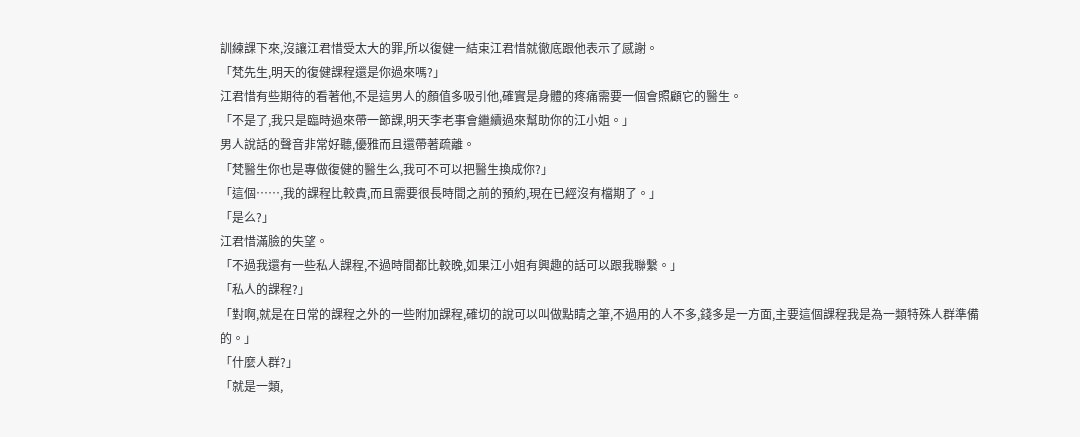訓練課下來,沒讓江君惜受太大的罪,所以復健一結束江君惜就徹底跟他表示了感謝。
「梵先生,明天的復健課程還是你過來嗎?」
江君惜有些期待的看著他,不是這男人的顏值多吸引他,確實是身體的疼痛需要一個會照顧它的醫生。
「不是了,我只是臨時過來帶一節課,明天李老事會繼續過來幫助你的江小姐。」
男人說話的聲音非常好聽,優雅而且還帶著疏離。
「梵醫生你也是專做復健的醫生么,我可不可以把醫生換成你?」
「這個……,我的課程比較貴,而且需要很長時間之前的預約,現在已經沒有檔期了。」
「是么?」
江君惜滿臉的失望。
「不過我還有一些私人課程,不過時間都比較晚,如果江小姐有興趣的話可以跟我聯繫。」
「私人的課程?」
「對啊,就是在日常的課程之外的一些附加課程,確切的說可以叫做點睛之筆,不過用的人不多,錢多是一方面,主要這個課程我是為一類特殊人群準備的。」
「什麼人群?」
「就是一類,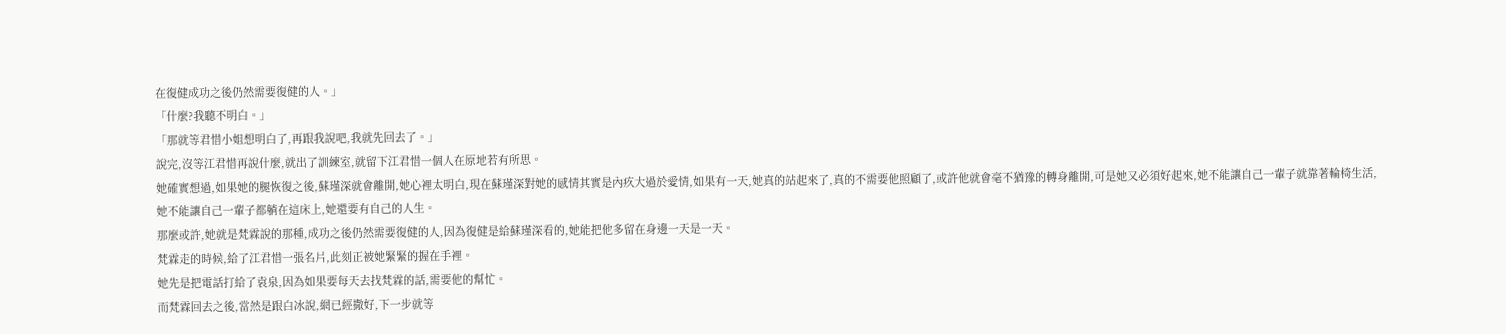在復健成功之後仍然需要復健的人。」
「什麼?我聽不明白。」
「那就等君惜小姐想明白了,再跟我說吧,我就先回去了。」
說完,沒等江君惜再說什麼,就出了訓練室,就留下江君惜一個人在原地若有所思。
她確實想過,如果她的腿恢復之後,蘇瑾深就會離開,她心裡太明白,現在蘇瑾深對她的感情其實是內疚大過於愛情,如果有一天,她真的站起來了,真的不需要他照顧了,或許他就會毫不猶豫的轉身離開,可是她又必須好起來,她不能讓自己一輩子就靠著輪椅生活,她不能讓自己一輩子都躺在這床上,她還要有自己的人生。
那麼或許,她就是梵霖說的那種,成功之後仍然需要復健的人,因為復健是給蘇瑾深看的,她能把他多留在身邊一天是一天。
梵霖走的時候,給了江君惜一張名片,此刻正被她緊緊的握在手裡。
她先是把電話打給了袁泉,因為如果要每天去找梵霖的話,需要他的幫忙。
而梵霖回去之後,當然是跟白冰說,網已經撒好,下一步就等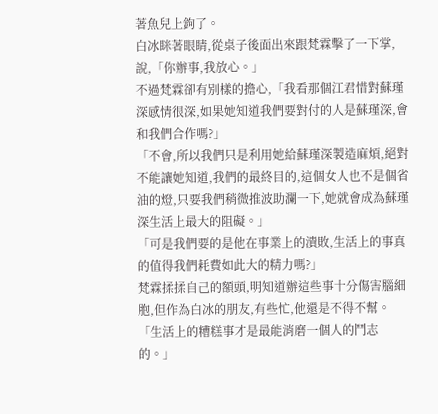著魚兒上鉤了。
白冰眯著眼睛,從桌子後面出來跟梵霖擊了一下掌,說,「你辦事,我放心。」
不過梵霖卻有別樣的擔心,「我看那個江君惜對蘇瑾深感情很深,如果她知道我們要對付的人是蘇瑾深,會和我們合作嗎?」
「不會,所以我們只是利用她給蘇瑾深製造麻煩,絕對不能讓她知道,我們的最終目的,這個女人也不是個省油的燈,只要我們稍微推波助瀾一下,她就會成為蘇瑾深生活上最大的阻礙。」
「可是我們要的是他在事業上的潰敗,生活上的事真的值得我們耗費如此大的精力嗎?」
梵霖揉揉自己的額頭,明知道辦這些事十分傷害腦細胞,但作為白冰的朋友,有些忙,他還是不得不幫。
「生活上的糟糕事才是最能消磨一個人的鬥志的。」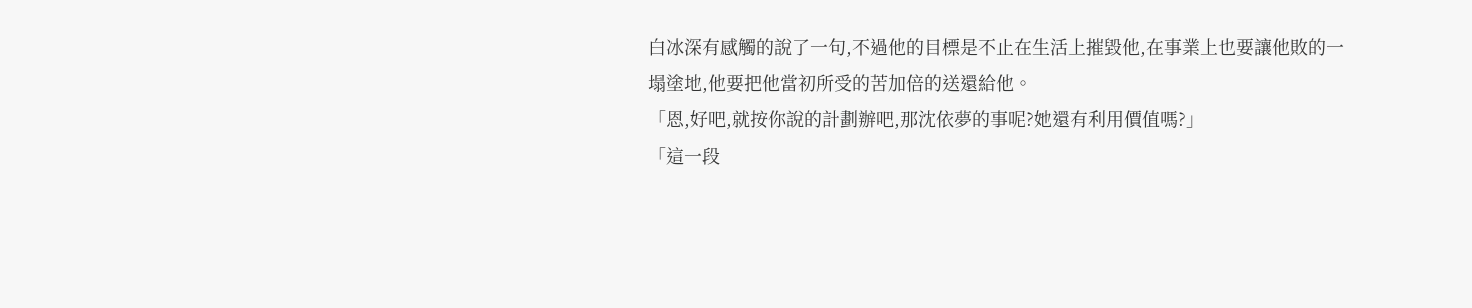白冰深有感觸的說了一句,不過他的目標是不止在生活上摧毀他,在事業上也要讓他敗的一塌塗地,他要把他當初所受的苦加倍的送還給他。
「恩,好吧,就按你說的計劃辦吧,那沈依夢的事呢?她還有利用價值嗎?」
「這一段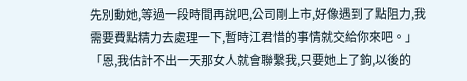先別動她,等過一段時間再說吧,公司剛上市,好像遇到了點阻力,我需要費點精力去處理一下,暫時江君惜的事情就交給你來吧。」
「恩,我估計不出一天那女人就會聯繫我,只要她上了鉤,以後的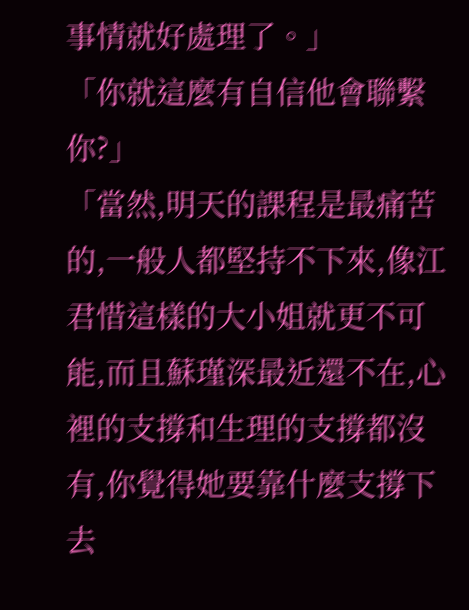事情就好處理了。」
「你就這麼有自信他會聯繫你?」
「當然,明天的課程是最痛苦的,一般人都堅持不下來,像江君惜這樣的大小姐就更不可能,而且蘇瑾深最近還不在,心裡的支撐和生理的支撐都沒有,你覺得她要靠什麼支撐下去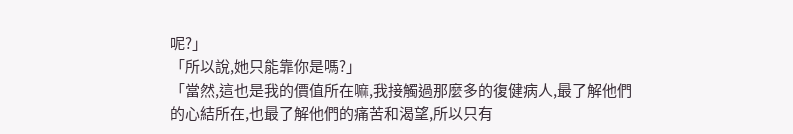呢?」
「所以說,她只能靠你是嗎?」
「當然,這也是我的價值所在嘛,我接觸過那麼多的復健病人,最了解他們的心結所在,也最了解他們的痛苦和渴望,所以只有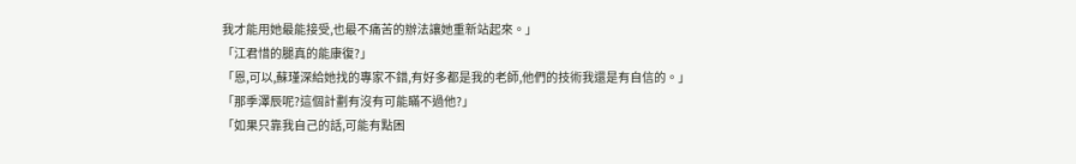我才能用她最能接受,也最不痛苦的辦法讓她重新站起來。」
「江君惜的腿真的能康復?」
「恩,可以,蘇瑾深給她找的專家不錯,有好多都是我的老師,他們的技術我還是有自信的。」
「那季澤辰呢?這個計劃有沒有可能瞞不過他?」
「如果只靠我自己的話,可能有點困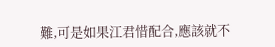難,可是如果江君惜配合,應該就不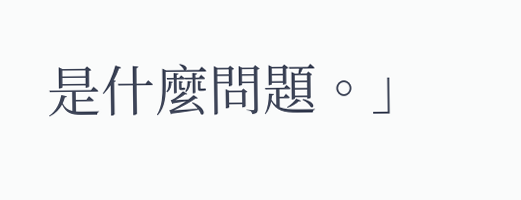是什麼問題。」